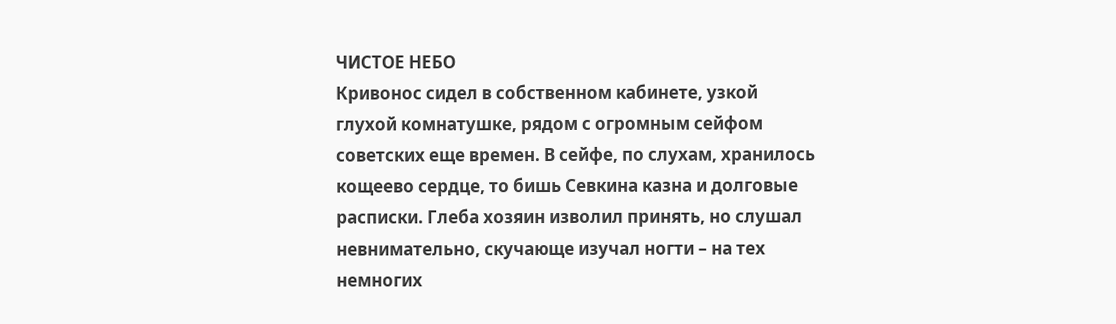ЧИСТОЕ НЕБО
Кривонос сидел в собственном кабинете, узкой глухой комнатушке, рядом с огромным сейфом советских еще времен. В сейфе, по слухам, хранилось кощеево сердце, то бишь Севкина казна и долговые расписки. Глеба хозяин изволил принять, но слушал невнимательно, скучающе изучал ногти – на тех немногих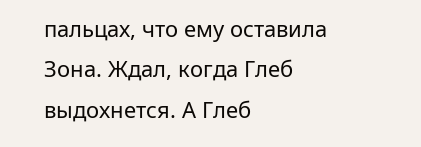пальцах, что ему оставила Зона. Ждал, когда Глеб выдохнется. А Глеб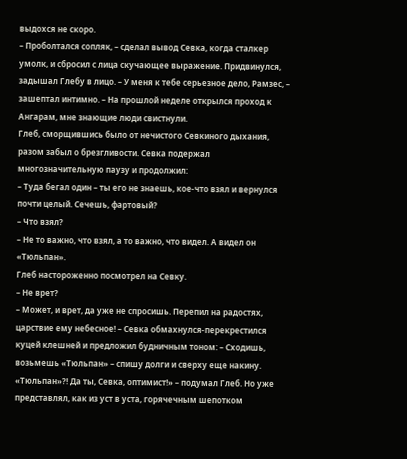выдохся не скоро.
– Проболтался сопляк, – сделал вывод Севка, когда сталкер умолк, и сбросил с лица скучающее выражение. Придвинулся, задышал Глебу в лицо. – У меня к тебе серьезное дело, Рамзес, – зашептал интимно. – На прошлой неделе открылся проход к Ангарам, мне знающие люди свистнули.
Глеб, сморщившись было от нечистого Севкиного дыхания, разом забыл о брезгливости. Севка подержал многозначительную паузу и продолжил:
– Туда бегал один – ты его не знаешь, кое-что взял и вернулся почти целый. Сечешь, фартовый?
– Что взял?
– Не то важно, что взял, а то важно, что видел. А видел он «Тюльпан».
Глеб настороженно посмотрел на Севку.
– Не врет?
– Может, и врет, да уже не спросишь. Перепил на радостях, царствие ему небесное! – Севка обмахнулся-перекрестился куцей клешней и предложил будничным тоном: – Сходишь, возьмешь «Тюльпан» – спишу долги и сверху еще накину.
«Тюльпан»?! Да ты, Севка, оптимист!» – подумал Глеб. Но уже представлял, как из уст в уста, горячечным шепотком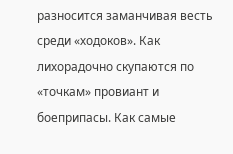разносится заманчивая весть среди «ходоков». Как лихорадочно скупаются по «точкам» провиант и боеприпасы. Как самые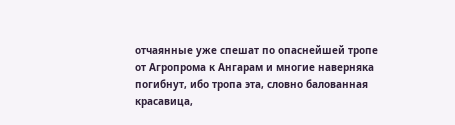отчаянные уже спешат по опаснейшей тропе от Агропрома к Ангарам и многие наверняка погибнут, ибо тропа эта, словно балованная красавица,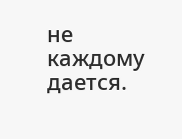не каждому дается.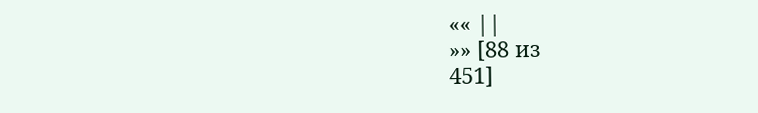«« ||
»» [88 из
451]